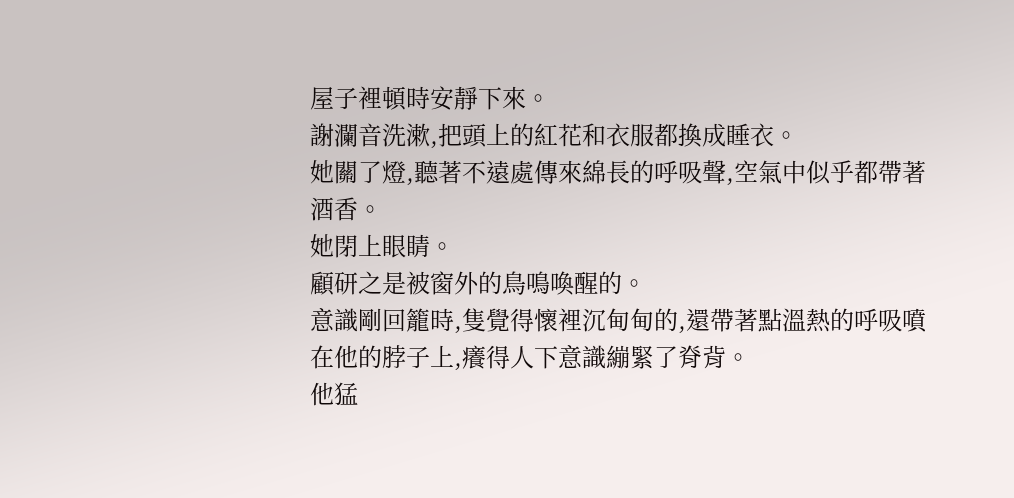屋子裡頓時安靜下來。
謝瀾音洗漱,把頭上的紅花和衣服都換成睡衣。
她關了燈,聽著不遠處傳來綿長的呼吸聲,空氣中似乎都帶著酒香。
她閉上眼睛。
顧研之是被窗外的鳥鳴喚醒的。
意識剛回籠時,隻覺得懷裡沉甸甸的,還帶著點溫熱的呼吸噴在他的脖子上,癢得人下意識繃緊了脊背。
他猛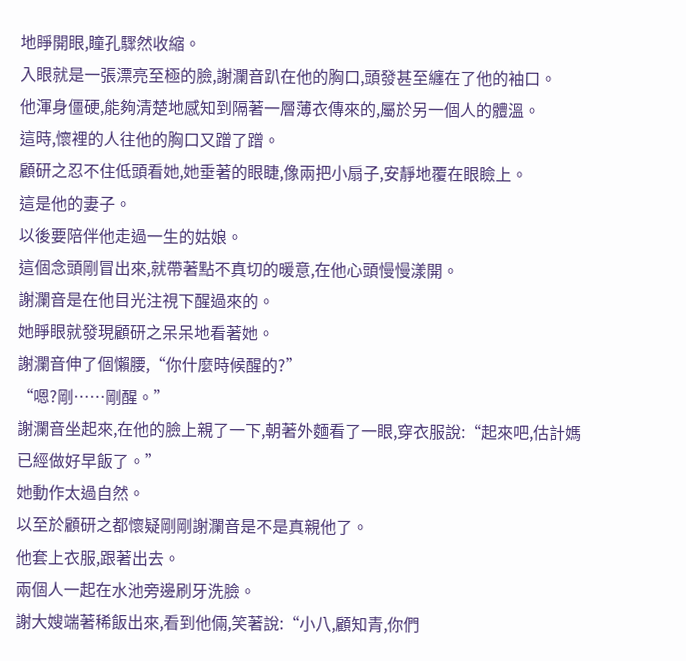地睜開眼,瞳孔驟然收縮。
入眼就是一張漂亮至極的臉,謝瀾音趴在他的胸口,頭發甚至纏在了他的袖口。
他渾身僵硬,能夠清楚地感知到隔著一層薄衣傳來的,屬於另一個人的體溫。
這時,懷裡的人往他的胸口又蹭了蹭。
顧研之忍不住低頭看她,她垂著的眼睫,像兩把小扇子,安靜地覆在眼瞼上。
這是他的妻子。
以後要陪伴他走過一生的姑娘。
這個念頭剛冒出來,就帶著點不真切的暖意,在他心頭慢慢漾開。
謝瀾音是在他目光注視下醒過來的。
她睜眼就發現顧研之呆呆地看著她。
謝瀾音伸了個懶腰,“你什麼時候醒的?”
“嗯?剛……剛醒。”
謝瀾音坐起來,在他的臉上親了一下,朝著外麵看了一眼,穿衣服說:“起來吧,估計媽已經做好早飯了。”
她動作太過自然。
以至於顧研之都懷疑剛剛謝瀾音是不是真親他了。
他套上衣服,跟著出去。
兩個人一起在水池旁邊刷牙洗臉。
謝大嫂端著稀飯出來,看到他倆,笑著說:“小八,顧知青,你們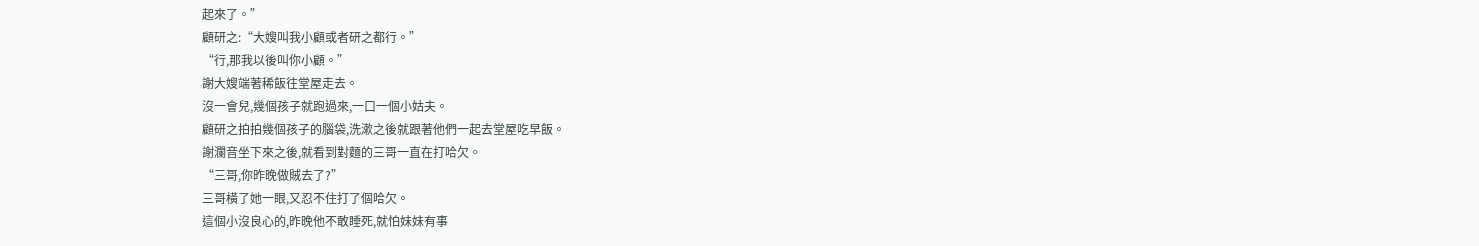起來了。”
顧研之:“大嫂叫我小顧或者研之都行。”
“行,那我以後叫你小顧。”
謝大嫂端著稀飯往堂屋走去。
沒一會兒,幾個孩子就跑過來,一口一個小姑夫。
顧研之拍拍幾個孩子的腦袋,洗漱之後就跟著他們一起去堂屋吃早飯。
謝瀾音坐下來之後,就看到對麵的三哥一直在打哈欠。
“三哥,你昨晚做賊去了?”
三哥橫了她一眼,又忍不住打了個哈欠。
這個小沒良心的,昨晚他不敢睡死,就怕妹妹有事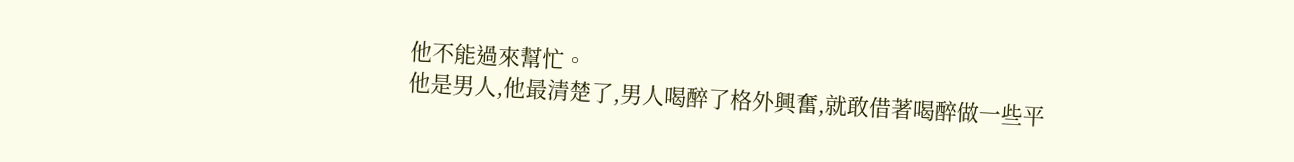他不能過來幫忙。
他是男人,他最清楚了,男人喝醉了格外興奮,就敢借著喝醉做一些平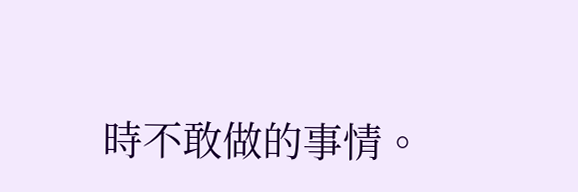時不敢做的事情。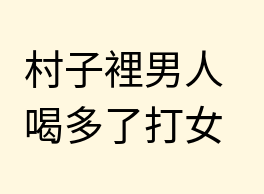村子裡男人喝多了打女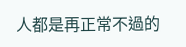人都是再正常不過的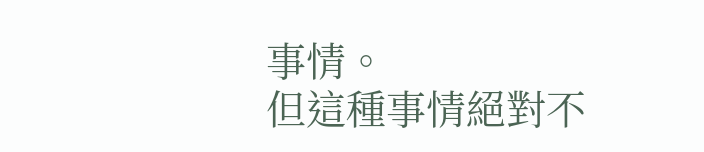事情。
但這種事情絕對不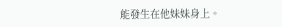能發生在他妹妹身上。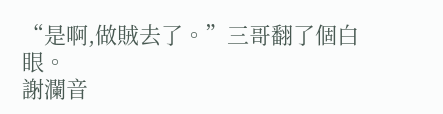“是啊,做賊去了。”三哥翻了個白眼。
謝瀾音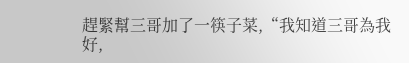趕緊幫三哥加了一筷子菜,“我知道三哥為我好,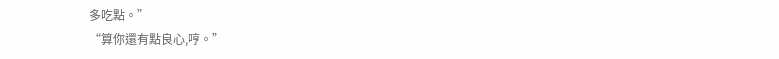多吃點。”
“算你還有點良心,哼。”